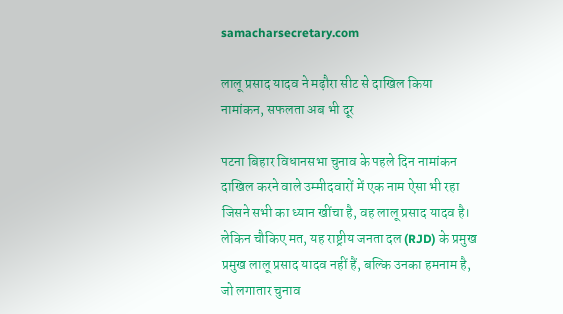samacharsecretary.com

लालू प्रसाद यादव ने मढ़ौरा सीट से दाखिल किया नामांकन, सफलता अब भी दूर

पटना बिहार विधानसभा चुनाव के पहले दिन नामांकन दाखिल करने वाले उम्मीदवारों में एक नाम ऐसा भी रहा जिसने सभी का ध्यान खींचा है, वह लालू प्रसाद यादव है। लेकिन चौकिए मत, यह राष्ट्रीय जनता दल (RJD) के प्रमुख प्रमुख लालू प्रसाद यादव नहीं हैं, बल्कि उनका हमनाम है, जो लगातार चुनाव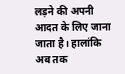लड़ने की अपनी आदत के लिए जाना जाता है। हालांकि अब तक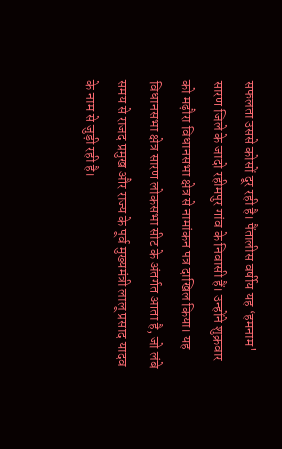सफलता उससे कोसों दूर रही है। पैंतालीस वर्षीय यह ‘हमनाम' सारण जिले के जादो रहीमपुर गांव के निवासी हैं। उन्होंने शुक्रवार को मढ़ौरा विधानसभा क्षेत्र से नामांकन पत्र दाखिल किया। यह विधानसभा क्षेत्र सारण लोकसभा सीट के अंतर्गत आता है, जो लंबे समय से राजद प्रमुख और राज्य के पूर्व मुख्यमंत्री लालू प्रसाद यादव के नाम से जुड़ी रही है।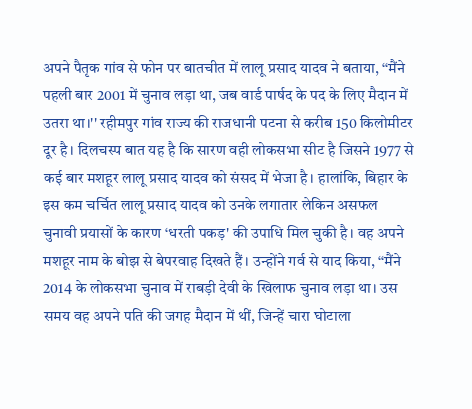अपने पैतृक गांव से फोन पर बातचीत में लालू प्रसाद यादव ने बताया, ‘‘मैंने पहली बार 2001 में चुनाव लड़ा था, जब वार्ड पार्षद के पद के लिए मैदान में उतरा था।'' रहीमपुर गांव राज्य की राजधानी पटना से करीब 150 किलोमीटर दूर है। दिलचस्प बात यह है कि सारण वही लोकसभा सीट है जिसने 1977 से कई बार मशहूर लालू प्रसाद यादव को संसद में भेजा है। हालांकि, बिहार के इस कम चर्चित लालू प्रसाद यादव को उनके लगातार लेकिन असफल चुनावी प्रयासों के कारण ‘धरती पकड़' की उपाधि मिल चुकी है। वह अपने मशहूर नाम के बोझ से बेपरवाह दिखते हैं। उन्होंने गर्व से याद किया, ‘‘मैंने 2014 के लोकसभा चुनाव में राबड़ी देवी के खिलाफ चुनाव लड़ा था। उस समय वह अपने पति की जगह मैदान में थीं, जिन्हें चारा घोटाला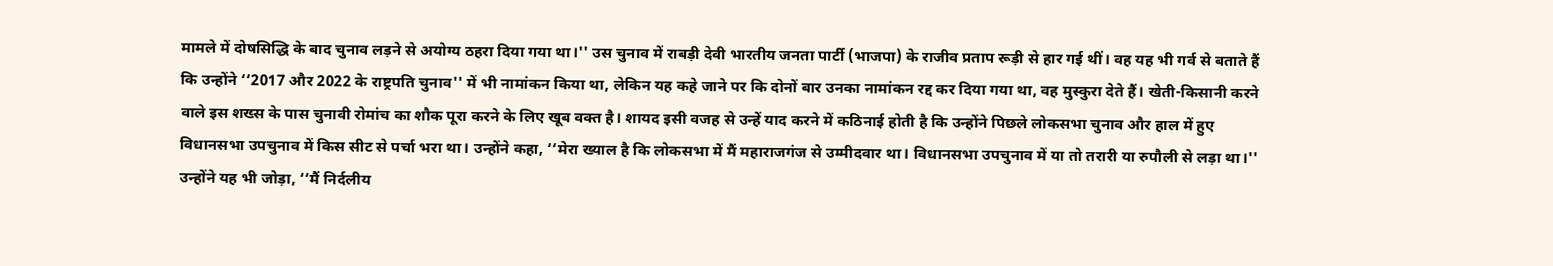मामले में दोषसिद्धि के बाद चुनाव लड़ने से अयोग्य ठहरा दिया गया था।'' उस चुनाव में राबड़ी देवी भारतीय जनता पार्टी (भाजपा) के राजीव प्रताप रूड़ी से हार गई थीं। वह यह भी गर्व से बताते हैं कि उन्होंने ‘‘2017 और 2022 के राष्ट्रपति चुनाव'' में भी नामांकन किया था, लेकिन यह कहे जाने पर कि दोनों बार उनका नामांकन रद्द कर दिया गया था, वह मुस्कुरा देते हैं। खेती-किसानी करने वाले इस शख्स के पास चुनावी रोमांच का शौक पूरा करने के लिए खूब वक्त है। शायद इसी वजह से उन्हें याद करने में कठिनाई होती है कि उन्होंने पिछले लोकसभा चुनाव और हाल में हुए विधानसभा उपचुनाव में किस सीट से पर्चा भरा था। उन्होंने कहा, ‘‘मेरा ख्याल है कि लोकसभा में मैं महाराजगंज से उम्मीदवार था। विधानसभा उपचुनाव में या तो तरारी या रुपौली से लड़ा था।'' उन्होंने यह भी जोड़ा, ‘‘मैं निर्दलीय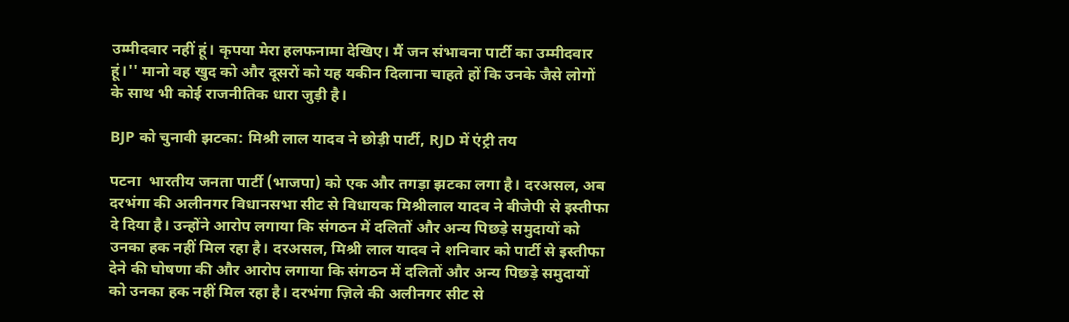उम्मीदवार नहीं हूं। कृपया मेरा हलफनामा देखिए। मैं जन संभावना पार्टी का उम्मीदवार हूं।'' मानो वह खुद को और दूसरों को यह यकीन दिलाना चाहते हों कि उनके जैसे लोगों के साथ भी कोई राजनीतिक धारा जुड़ी है।

BJP को चुनावी झटका: मिश्री लाल यादव ने छोड़ी पार्टी, RJD में एंट्री तय

पटना  भारतीय जनता पार्टी (भाजपा) को एक और तगड़ा झटका लगा है। दरअसल, अब दरभंगा की अलीनगर विधानसभा सीट से विधायक मिश्रीलाल यादव ने बीजेपी से इस्तीफा दे दिया है। उन्होंने आरोप लगाया कि संगठन में दलितों और अन्य पिछड़े समुदायों को उनका हक नहीं मिल रहा है। दरअसल, मिश्री लाल यादव ने शनिवार को पार्टी से इस्तीफा देने की घोषणा की और आरोप लगाया कि संगठन में दलितों और अन्य पिछड़े समुदायों को उनका हक नहीं मिल रहा है। दरभंगा ज़िले की अलीनगर सीट से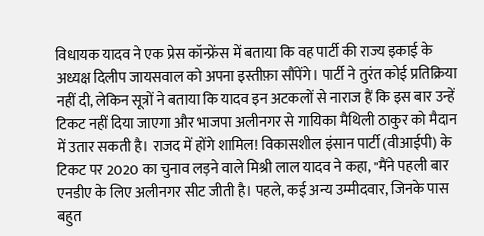विधायक यादव ने एक प्रेस कॉन्फ्रेंस में बताया कि वह पार्टी की राज्य इकाई के अध्यक्ष दिलीप जायसवाल को अपना इस्तीफ़ा सौंपेंगे। पार्टी ने तुरंत कोई प्रतिक्रिया नहीं दी, लेकिन सूत्रों ने बताया कि यादव इन अटकलों से नाराज हैं कि इस बार उन्हें टिकट नहीं दिया जाएगा और भाजपा अलीनगर से गायिका मैथिली ठाकुर को मैदान में उतार सकती है। राजद में होंगे शामिल! विकासशील इंसान पार्टी (वीआईपी) के टिकट पर 2020 का चुनाव लड़ने वाले मिश्री लाल यादव ने कहा, "मैंने पहली बार एनडीए के लिए अलीनगर सीट जीती है। पहले, कई अन्य उम्मीदवार, जिनके पास बहुत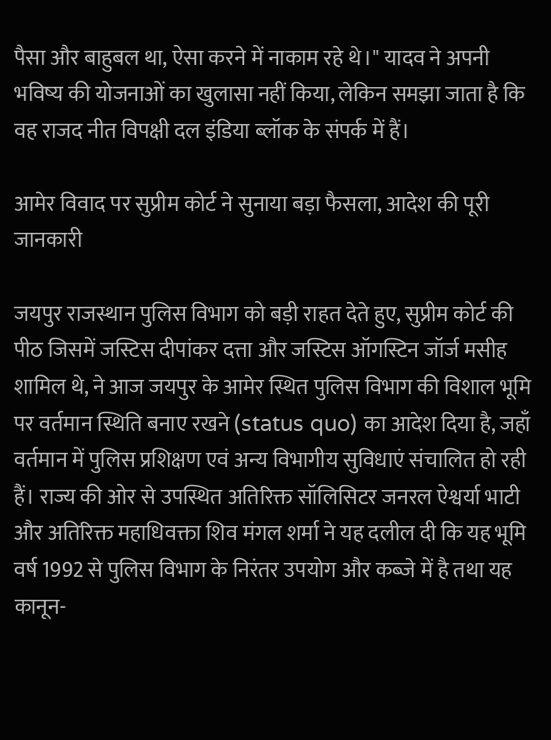पैसा और बाहुबल था, ऐसा करने में नाकाम रहे थे।" यादव ने अपनी भविष्य की योजनाओं का खुलासा नहीं किया, लेकिन समझा जाता है कि वह राजद नीत विपक्षी दल इंडिया ब्लॉक के संपर्क में हैं।

आमेर विवाद पर सुप्रीम कोर्ट ने सुनाया बड़ा फैसला, आदेश की पूरी जानकारी

जयपुर राजस्थान पुलिस विभाग को बड़ी राहत देते हुए, सुप्रीम कोर्ट की पीठ जिसमें जस्टिस दीपांकर दत्ता और जस्टिस ऑगस्टिन जॉर्ज मसीह शामिल थे, ने आज जयपुर के आमेर स्थित पुलिस विभाग की विशाल भूमि पर वर्तमान स्थिति बनाए रखने (status quo) का आदेश दिया है, जहाँ वर्तमान में पुलिस प्रशिक्षण एवं अन्य विभागीय सुविधाएं संचालित हो रही हैं। राज्य की ओर से उपस्थित अतिरिक्त सॉलिसिटर जनरल ऐश्वर्या भाटी और अतिरिक्त महाधिवक्ता शिव मंगल शर्मा ने यह दलील दी कि यह भूमि वर्ष 1992 से पुलिस विभाग के निरंतर उपयोग और कब्जे में है तथा यह कानून-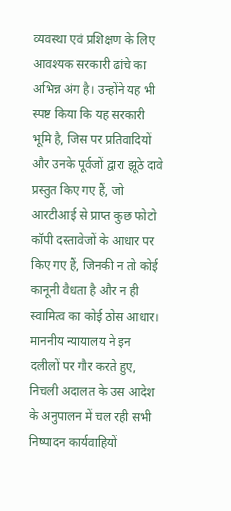व्यवस्था एवं प्रशिक्षण के लिए आवश्यक सरकारी ढांचे का अभिन्न अंग है। उन्होंने यह भी स्पष्ट किया कि यह सरकारी भूमि है, जिस पर प्रतिवादियों और उनके पूर्वजों द्वारा झूठे दावे प्रस्तुत किए गए हैं, जो आरटीआई से प्राप्त कुछ फोटो कॉपी दस्तावेजों के आधार पर किए गए हैं, जिनकी न तो कोई कानूनी वैधता है और न ही स्वामित्व का कोई ठोस आधार। माननीय न्यायालय ने इन दलीलों पर गौर करते हुए, निचली अदालत के उस आदेश के अनुपालन में चल रही सभी निष्पादन कार्यवाहियों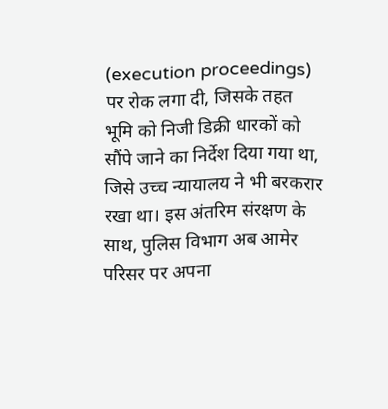(execution proceedings) पर रोक लगा दी, जिसके तहत भूमि को निजी डिक्री धारकों को सौंपे जाने का निर्देश दिया गया था, जिसे उच्च न्यायालय ने भी बरकरार रखा था। इस अंतरिम संरक्षण के साथ, पुलिस विभाग अब आमेर परिसर पर अपना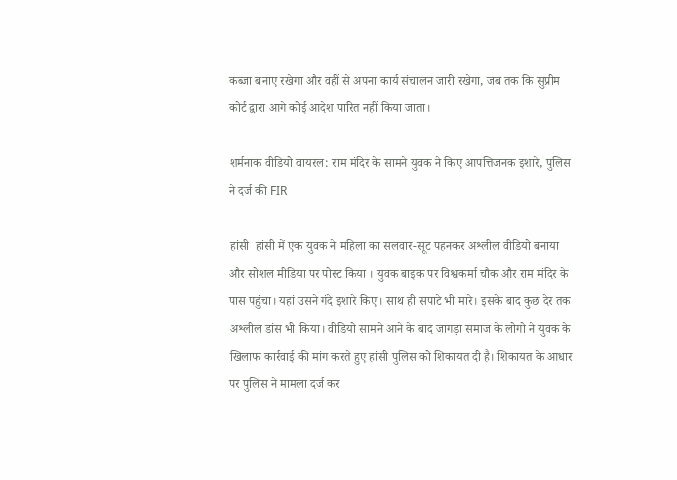कब्जा बनाए रखेगा और वहीं से अपना कार्य संचालन जारी रखेगा, जब तक कि सुप्रीम कोर्ट द्वारा आगे कोई आदेश पारित नहीं किया जाता।

शर्मनाक वीडियो वायरल: राम मंदिर के सामने युवक ने किए आपत्तिजनक इशारे, पुलिस ने दर्ज की FIR

हांसी  हांसी में एक युवक ने महिला का सलवार-सूट पहनकर अश्लील वीडियो बनाया और सोशल मीडिया पर पोस्ट किया । युवक बाइक पर विश्वकर्मा चौक और राम मंदिर के पास पहुंचा। यहां उसने गंदे इशारे किए। साथ ही सपाटे भी मारे। इसके बाद कुछ देर तक अश्लील डांस भी किया। वीडियो सामने आने के बाद जागड़ा समाज के लोगो ने युवक के खिलाफ कार्रवाई की मांग करते हुए हांसी पुलिस को शिकायत दी है। शिकायत के आधार पर पुलिस ने मामला दर्ज कर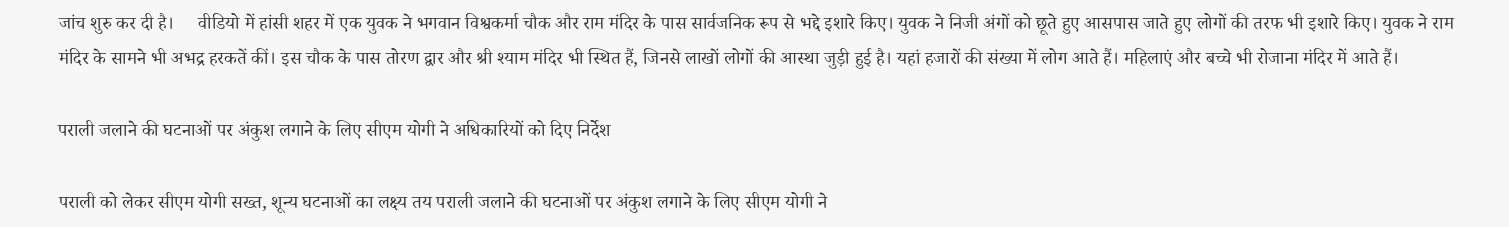जांच शुरु कर दी है।     वीडियो में हांसी शहर में एक युवक ने भगवान विश्वकर्मा चौक और राम मंदिर के पास सार्वजनिक रूप से भद्दे इशारे किए। युवक ने निजी अंगों को छूते हुए आसपास जाते हुए लोगों की तरफ भी इशारे किए। युवक ने राम मंदिर के सामने भी अभद्र हरकतें कीं। इस चौक के पास तोरण द्वार और श्री श्याम मंदिर भी स्थित हैं, जिनसे लाखों लोगों की आस्था जुड़ी हुई है। यहां हजारों की संख्या में लोग आते हैं। महिलाएं और बच्चे भी रोजाना मंदिर में आते हैं।

पराली जलाने की घटनाओं पर अंकुश लगाने के लिए सीएम योगी ने अधिकारियों को दिए निर्देश

पराली को लेकर सीएम योगी सख्त, शून्य घटनाओं का लक्ष्य तय पराली जलाने की घटनाओं पर अंकुश लगाने के लिए सीएम योगी ने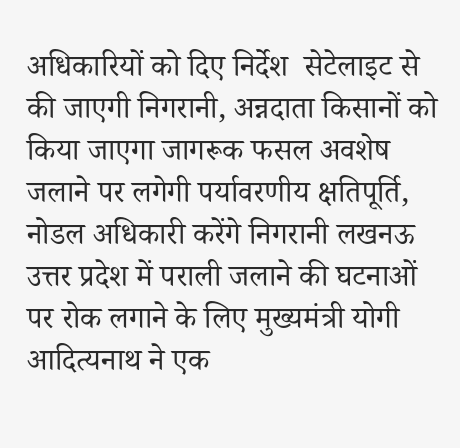अधिकारियों को दिए निर्देश  सेटेलाइट से की जाएगी निगरानी, अन्नदाता किसानों को किया जाएगा जागरूक फसल अवशेष जलाने पर लगेगी पर्यावरणीय क्षतिपूर्ति, नोडल अधिकारी करेंगे निगरानी लखनऊ उत्तर प्रदेश में पराली जलाने की घटनाओं पर रोक लगाने के लिए मुख्यमंत्री योगी आदित्यनाथ ने एक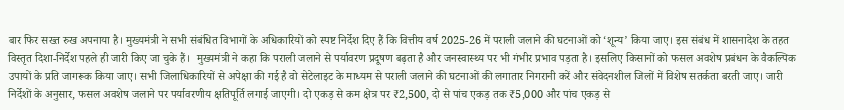बार फिर सख्त रुख अपनाया है। मुख्यमंत्री ने सभी संबंधित विभागों के अधिकारियों को स्पष्ट निर्देश दिए हैं कि वित्तीय वर्ष 2025-26 में पराली जलाने की घटनाओं को ‘शून्य’ किया जाए। इस संबंध में शासनादेश के तहत विस्तृत दिशा-निर्देश पहले ही जारी किए जा चुके हैं।  मुख्यमंत्री ने कहा कि पराली जलाने से पर्यावरण प्रदूषण बढ़ता है और जनस्वास्थ्य पर भी गंभीर प्रभाव पड़ता है। इसलिए किसानों को फसल अवशेष प्रबंधन के वैकल्पिक उपायों के प्रति जागरूक किया जाए। सभी जिलाधिकारियों से अपेक्षा की गई है वो सेटेलाइट के माध्यम से पराली जलाने की घटनाओं की लगातार निगरानी करें और संवेदनशील जिलों में विशेष सतर्कता बरती जाए। जारी निर्देशों के अनुसार, फसल अवशेष जलाने पर पर्यावरणीय क्षतिपूर्ति लगाई जाएगी। दो एकड़ से कम क्षेत्र पर ₹2,500, दो से पांच एकड़ तक ₹5,000 और पांच एकड़ से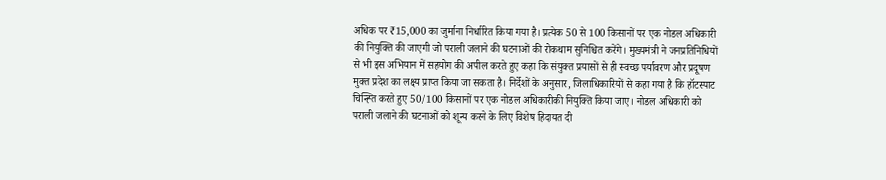अधिक पर ₹15,000 का जुर्माना निर्धारित किया गया है। प्रत्येक 50 से 100 किसानों पर एक नोडल अधिकारी की नियुक्ति की जाएगी जो पराली जलाने की घटनाओं की रोकथाम सुनिश्चित करेंगे। मुख्यमंत्री ने जनप्रतिनिधियों से भी इस अभियान में सहयोग की अपील करते हुए कहा कि संयुक्त प्रयासों से ही स्वच्छ पर्यावरण और प्रदूषण मुक्त प्रदेश का लक्ष्य प्राप्त किया जा सकता है। निर्देशों के अनुसार, जिलाधिकारियों से कहा गया है कि हॉटस्पाट चिन्ह्ति करते हुए 50/100 किसानों पर एक नोडल अधिकारीकी नियुक्ति किया जाए। नोडल अधिकारी को पराली जलाने की घटनाओं को शून्य करने के लिए विशेष हिदायत दी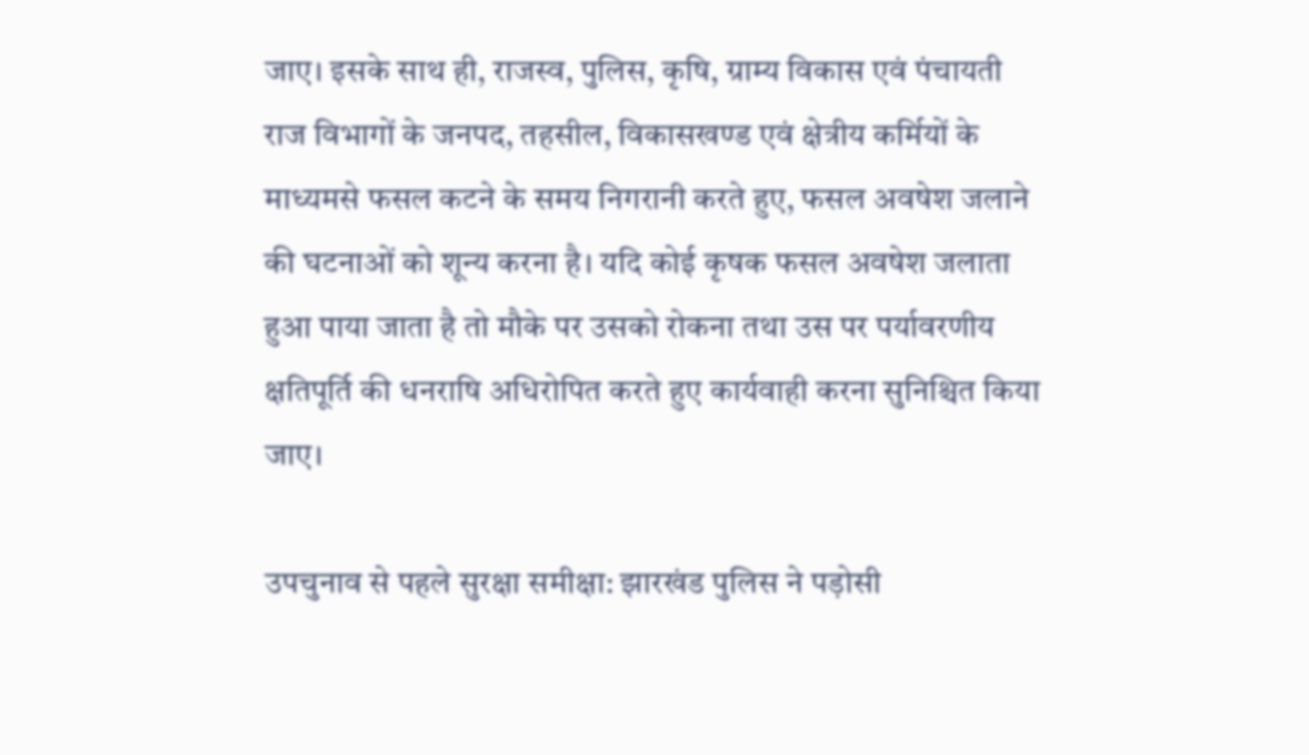जाए। इसके साथ ही, राजस्व, पुलिस, कृषि, ग्राम्य विकास एवं पंचायती राज विभागों के जनपद, तहसील, विकासखण्ड एवं क्षेत्रीय कर्मियों के माध्यमसे फसल कटने के समय निगरानी करते हुए, फसल अवषेश जलाने की घटनाओं को शून्य करना है। यदि कोई कृषक फसल अवषेश जलाता हुआ पाया जाता है तो मौके पर उसको रोकना तथा उस पर पर्यावरणीय क्षतिपूर्ति की धनराषि अधिरोपित करते हुए कार्यवाही करना सुनिश्चित किया जाए।

उपचुनाव से पहले सुरक्षा समीक्षा: झारखंड पुलिस ने पड़ोसी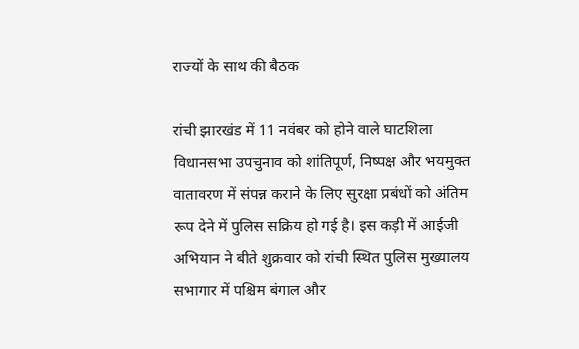राज्यों के साथ की बैठक

रांची झारखंड में 11 नवंबर को होने वाले घाटशिला विधानसभा उपचुनाव को शांतिपूर्ण, निष्पक्ष और भयमुक्त वातावरण में संपन्न कराने के लिए सुरक्षा प्रबंधों को अंतिम रूप देने में पुलिस सक्रिय हो गई है। इस कड़ी में आईजी अभियान ने बीते शुक्रवार को रांची स्थित पुलिस मुख्यालय सभागार में पश्चिम बंगाल और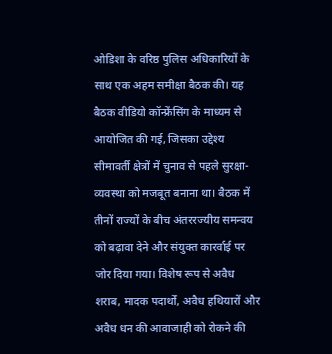ओडिशा के वरिष्ठ पुलिस अधिकारियों के साथ एक अहम समीक्षा बैठक की। यह बैठक वीडियो कॉन्फ्रेंसिंग के माध्यम से आयोजित की गई, जिसका उद्देश्य सीमावर्ती क्षेत्रों में चुनाव से पहले सुरक्षा-व्यवस्था को मजबूत बनाना था। बैठक में तीनों राज्यों के बीच अंतररज्यीय समन्वय को बढ़ावा देने और संयुक्त कारर्वाई पर जोर दिया गया। विशेष रूप से अवैध शराब, मादक पदार्थों, अवैध हथियारों और अवैध धन की आवाजाही को रोकने की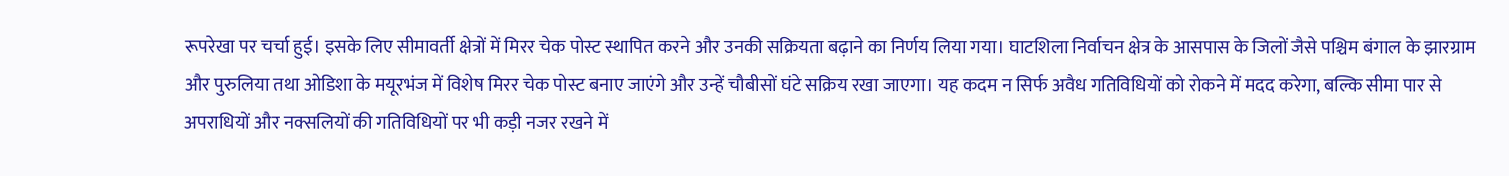रूपरेखा पर चर्चा हुई। इसके लिए सीमावर्ती क्षेत्रों में मिरर चेक पोस्ट स्थापित करने और उनकी सक्रियता बढ़ाने का निर्णय लिया गया। घाटशिला निर्वाचन क्षेत्र के आसपास के जिलों जैसे पश्चिम बंगाल के झारग्राम और पुरुलिया तथा ओडिशा के मयूरभंज में विशेष मिरर चेक पोस्ट बनाए जाएंगे और उन्हें चौबीसों घंटे सक्रिय रखा जाएगा। यह कदम न सिर्फ अवैध गतिविधियों को रोकने में मदद करेगा, बल्कि सीमा पार से अपराधियों और नक्सलियों की गतिविधियों पर भी कड़ी नजर रखने में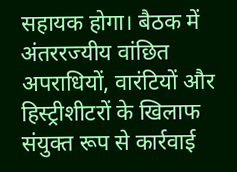सहायक होगा। बैठक में अंतररज्यीय वांछित अपराधियों, वारंटियों और हिस्ट्रीशीटरों के खिलाफ संयुक्त रूप से कार्रवाई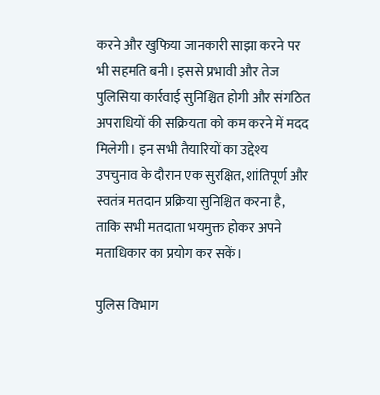करने और खुफिया जानकारी साझा करने पर भी सहमति बनी। इससे प्रभावी और तेज पुलिसिया कार्रवाई सुनिश्चित होगी और संगठित अपराधियों की सक्रियता को कम करने में मदद मिलेगी। इन सभी तैयारियों का उद्देश्य उपचुनाव के दौरान एक सुरक्षित, शांतिपूर्ण और स्वतंत्र मतदान प्रक्रिया सुनिश्चित करना है, ताकि सभी मतदाता भयमुक्त होकर अपने मताधिकार का प्रयोग कर सकें।

पुलिस विभाग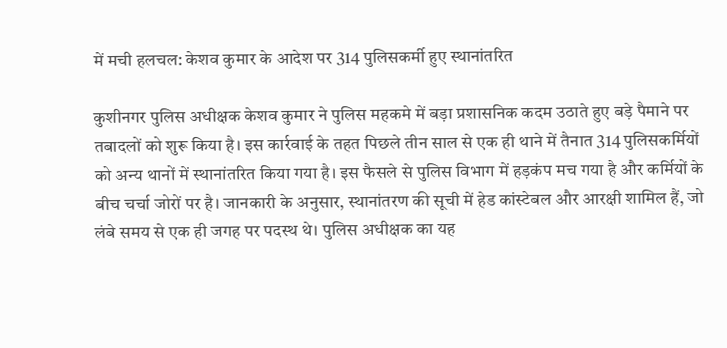में मची हलचल: केशव कुमार के आदेश पर 314 पुलिसकर्मी हुए स्थानांतरित

कुशीनगर पुलिस अधीक्षक केशव कुमार ने पुलिस महकमे में बड़ा प्रशासनिक कदम उठाते हुए बड़े पैमाने पर तबादलों को शुरू किया है। इस कार्रवाई के तहत पिछले तीन साल से एक ही थाने में तैनात 314 पुलिसकर्मियों को अन्य थानों में स्थानांतरित किया गया है। इस फैसले से पुलिस विभाग में हड़कंप मच गया है और कर्मियों के बीच चर्चा जोरों पर है। जानकारी के अनुसार, स्थानांतरण की सूची में हेड कांस्टेबल और आरक्षी शामिल हैं, जो लंबे समय से एक ही जगह पर पदस्थ थे। पुलिस अधीक्षक का यह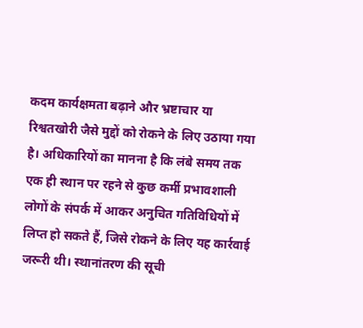कदम कार्यक्षमता बढ़ाने और भ्रष्टाचार या रिश्वतखोरी जैसे मुद्दों को रोकने के लिए उठाया गया है। अधिकारियों का मानना है कि लंबे समय तक एक ही स्थान पर रहने से कुछ कर्मी प्रभावशाली लोगों के संपर्क में आकर अनुचित गतिविधियों में लिप्त हो सकते हैं, जिसे रोकने के लिए यह कार्रवाई जरूरी थी। स्थानांतरण की सूची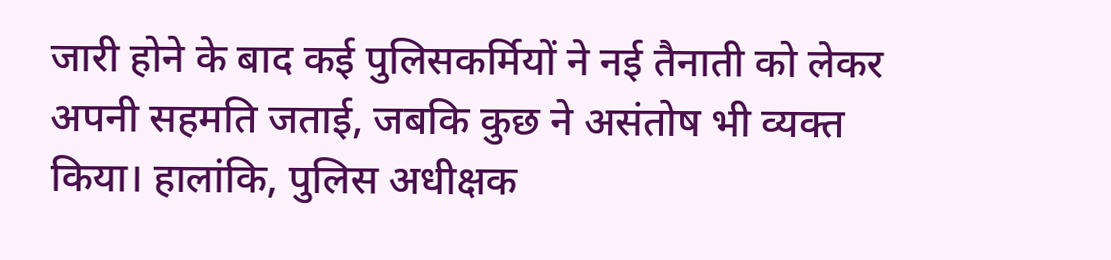जारी होने के बाद कई पुलिसकर्मियों ने नई तैनाती को लेकर अपनी सहमति जताई, जबकि कुछ ने असंतोष भी व्यक्त किया। हालांकि, पुलिस अधीक्षक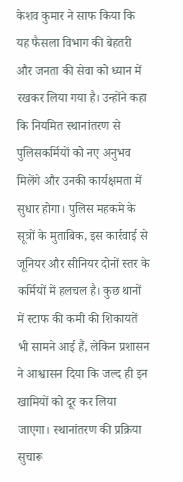केशव कुमार ने साफ किया कि यह फैसला विभाग की बेहतरी और जनता की सेवा को ध्यान में रखकर लिया गया है। उन्होंने कहा कि नियमित स्थानांतरण से पुलिसकर्मियों को नए अनुभव मिलेंगे और उनकी कार्यक्षमता में सुधार होगा। पुलिस महकमे के सूत्रों के मुताबिक, इस कार्रवाई से जूनियर और सीनियर दोनों स्तर के कर्मियों में हलचल है। कुछ थानों में स्टाफ की कमी की शिकायतें भी सामने आई हैं, लेकिन प्रशासन ने आश्वासन दिया कि जल्द ही इन खामियों को दूर कर लिया जाएगा। स्थानांतरण की प्रक्रिया सुचारू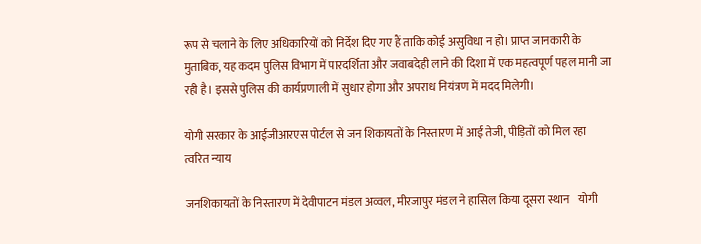रूप से चलाने के लिए अधिकारियों को निर्देश दिए गए हैं ताकि कोई असुविधा न हो। प्राप्त जानकारी के मुताबिक, यह कदम पुलिस विभाग में पारदर्शिता और जवाबदेही लाने की दिशा में एक महत्वपूर्ण पहल मानी जा रही है। इससे पुलिस की कार्यप्रणाली में सुधार होगा और अपराध नियंत्रण में मदद मिलेगी।

योगी सरकार के आईजीआरएस पोर्टल से जन शिकायतों के निस्तारण में आई तेजी, पीड़ितों को मिल रहा त्वरित न्याय

जनशिकायतों के निस्तारण में देवीपाटन मंडल अव्वल, मीरजापुर मंडल ने हासिल किया दूसरा स्थान    योगी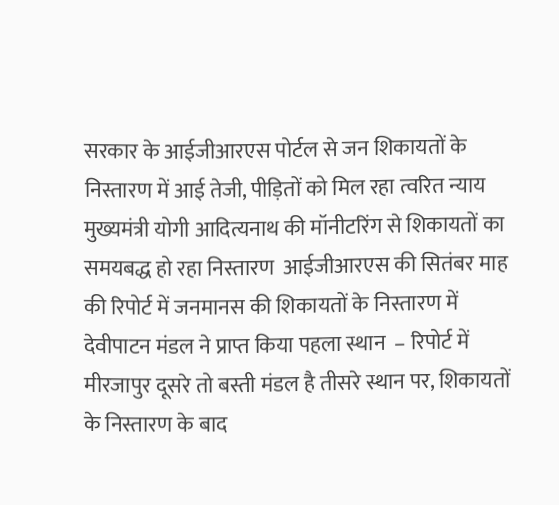सरकार के आईजीआरएस पोर्टल से जन शिकायतों के निस्तारण में आई तेजी, पीड़ितों को मिल रहा त्वरित न्याय  मुख्यमंत्री योगी आदित्यनाथ की मॉनीटरिंग से शिकायतों का समयबद्ध हो रहा निस्तारण  आईजीआरएस की सितंबर माह की रिपोर्ट में जनमानस की शिकायतों के निस्तारण में देवीपाटन मंडल ने प्राप्त किया पहला स्थान  – रिपोर्ट में मीरजापुर दूसरे तो बस्ती मंडल है तीसरे स्थान पर, शिकायतों के निस्तारण के बाद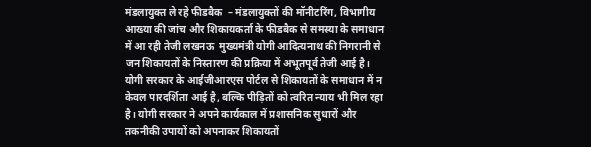मंडलायुक्त ले रहे फीडबैक  – मंडलायुक्तों की मॉनीटरिंग, विभागीय आख्या की जांच और शिकायकर्ता के फीडबैक से समस्या के समाधान में आ रही तेजी लखनऊ  मुख्यमंत्री योगी आदित्यनाथ की निगरानी से जन शिकायतों के निस्तारण की प्रक्रिया में अभूतपूर्व तेजी आई है। योगी सरकार के आईजीआरएस पोर्टल से शिकायतों के समाधान में न केवल पारदर्शिता आई है, बल्कि पीड़ितों को त्वरित न्याय भी मिल रहा है। योगी सरकार ने अपने कार्यकाल में प्रशासनिक सुधारों और तकनीकी उपायों को अपनाकर शिकायतों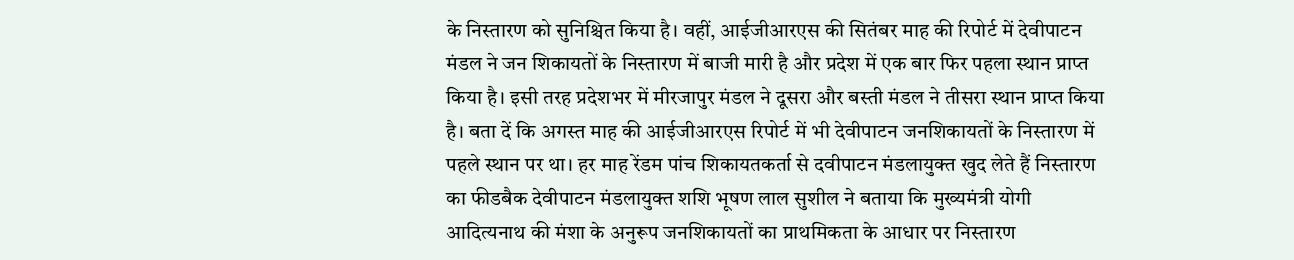के निस्तारण को सुनिश्चित किया है। वहीं, आईजीआरएस की सितंबर माह की रिपोर्ट में देवीपाटन मंडल ने जन शिकायतों के निस्तारण में बाजी मारी है और प्रदेश में एक बार फिर पहला स्थान प्राप्त किया है। इसी तरह प्रदेशभर में मीरजापुर मंडल ने दूसरा और बस्ती मंडल ने तीसरा स्थान प्राप्त किया है। बता दें कि अगस्त माह की आईजीआरएस रिपोर्ट में भी देवीपाटन जनशिकायतों के निस्तारण में पहले स्थान पर था। हर माह रेंडम पांच शिकायतकर्ता से दवीपाटन मंडलायुक्त खुद लेते हैं निस्तारण का फीडबैक देवीपाटन मंडलायुक्त शशि भूषण लाल सुशील ने बताया कि मुख्यमंत्री योगी आदित्यनाथ की मंशा के अनुरूप जनशिकायतों का प्राथमिकता के आधार पर निस्तारण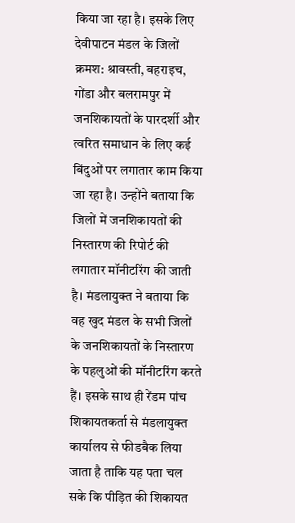किया जा रहा है। इसके लिए देवीपाटन मंडल के जिलों क्रमश: श्रावस्ती, बहराइच, गोंडा और बलरामपुर में जनशिकायतों के पारदर्शी और त्वरित समाधान के लिए कई बिंदुओं पर लगातार काम किया जा रहा है। उन्होंने बताया कि जिलों में जनशिकायतों की निस्तारण की रिपोर्ट की लगातार मॉनीटरिंग की जाती है। मंडलायुक्त ने बताया कि वह खुद मंडल के सभी जिलों के जनशिकायतों के निस्तारण के पहलुओं की मॉनीटरिंग करते हैं। इसके साथ ही रेंडम पांच शिकायतकर्ता से मंडलायुक्त कार्यालय से फीडबैक लिया जाता है ताकि यह पता चल सके कि पीड़ित की शिकायत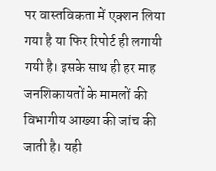पर वास्तविकता में एक्शन लिया गया है या फिर रिपोर्ट ही लगायी गयी है। इसके साथ ही हर माह जनशिकायतों के मामलों की विभागीय आख्या की जांच की जाती है। यही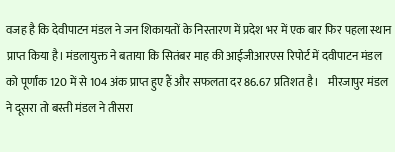वजह है कि देवीपाटन मंडल ने जन शिकायतों के निस्तारण में प्रदेश भर में एक बार फिर पहला स्थान प्राप्त किया है। मंडलायुक्त ने बताया कि सितंबर माह की आईजीआरएस रिपोर्ट में दवीपाटन मंडल को पूर्णांक 120 में से 104 अंक प्राप्त हुए हैं और सफलता दर 86.67 प्रतिशत है।    मीरजापुर मंडल ने दूसरा तो बस्ती मंडल ने तीसरा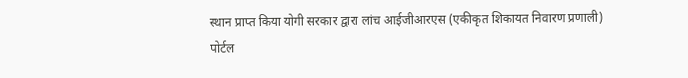स्थान प्राप्त किया योगी सरकार द्वारा लांच आईजीआरएस (एकीकृत शिकायत निवारण प्रणाली) पोर्टल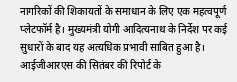नागरिकों की शिकायतों के समाधान के लिए एक महत्वपूर्ण प्लेटफॉर्म है। मुख्यमंत्री योगी आदित्यनाथ के निर्देश पर कई सुधारों के बाद यह अत्यधिक प्रभावी साबित हुआ है। आईजीआरएस की सितंबर की रिपोर्ट के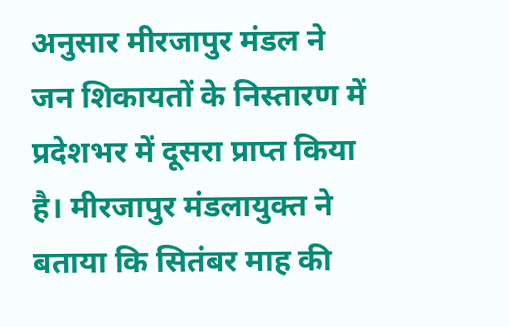अनुसार मीरजापुर मंडल ने जन शिकायतों के निस्तारण में प्रदेशभर में दूसरा प्राप्त किया है। मीरजापुर मंडलायुक्त ने बताया कि सितंबर माह की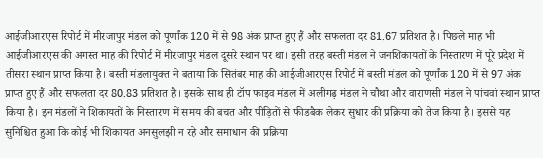आईजीआरएस रिपोर्ट में मीरजापुर मंडल को पूर्णांक 120 में से 98 अंक प्राप्त हुए हैं और सफलता दर 81.67 प्रतिशत है। पिछले माह भी आईजीआरएस की अगस्त माह की रिपोर्ट में मीरजापुर मंडल दूसरे स्थान पर था। इसी तरह बस्ती मंडल ने जनशिकायतों के निस्तारण में पूरे प्रदेश में तीसरा स्थान प्राप्त किया है। बस्ती मंडलायुक्त ने बताया कि सितंबर माह की आईजीआरएस रिपोर्ट में बस्ती मंडल को पूर्णांक 120 में से 97 अंक प्राप्त हुए हैं और सफलता दर 80.83 प्रतिशत है। इसके साथ ही टॉप फाइव मंडल में अलीगढ़ मंडल ने चौथा और वाराणसी मंडल ने पांचवां स्थान प्राप्त किया है। इन मंडलों ने शिकायतों के निस्तारण में समय की बचत और पीड़ितों से फीडबैक लेकर सुधार की प्रक्रिया को तेज किया है। इससे यह सुनिश्चित हुआ कि कोई भी शिकायत अनसुलझी न रहे और समाधान की प्रक्रिया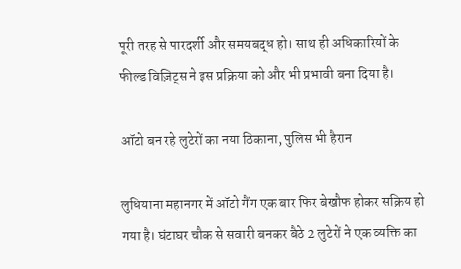पूरी तरह से पारदर्शी और समयबद्ध हो। साथ ही अधिकारियों के फील्ड विज़िट्स ने इस प्रक्रिया को और भी प्रभावी बना दिया है।

ऑटो बन रहे लुटेरों का नया ठिकाना, पुलिस भी हैरान

लुधियाना महानगर में ऑटो गैंग एक बार फिर बेखौफ होकर सक्रिय हो गया है। घंटाघर चौक से सवारी बनकर बैठे 2 लुटेरों ने एक व्यक्ति का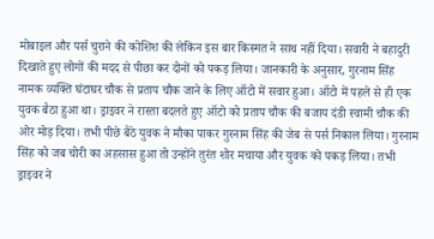मोबाइल और पर्स चुराने की कोशिश की लेकिन इस बार किस्मत ने साथ नहीं दिया। सवारी ने बहादुरी दिखाते हुए लोगों की मदद से पीछा कर दोनों को पकड़ लिया। जानकारी के अनुसार, गुरनाम सिंह नामक व्यक्ति घंटाघर चौक से प्रताप चौक जाने के लिए ऑटो में सवार हुआ। ऑटो में पहले से ही एक युवक बैठा हुआ था। ड्राइवर ने रास्ता बदलते हुए ऑटो को प्रताप चौक की बजाय दंडी स्वामी चौक की ओर मोड़ दिया। तभी पीछे बैठे युवक ने मौका पाकर गुरनाम सिंह की जेब से पर्स निकाल लिया। गुरनाम सिंह को जब चोरी का अहसास हुआ तो उन्होंने तुरंत शोर मचाया और युवक को पकड़ लिया। तभी ड्राइवर ने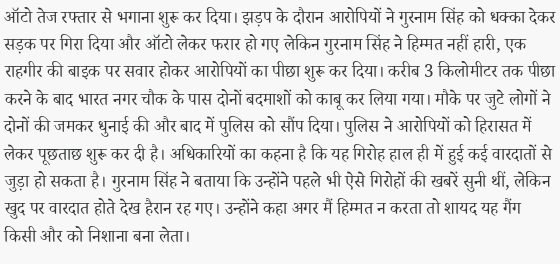ऑटो तेज रफ्तार से भगाना शुरू कर दिया। झड़प के दौरान आरोपियों ने गुरनाम सिंह को धक्का देकर सड़क पर गिरा दिया और ऑटो लेकर फरार हो गए लेकिन गुरनाम सिंह ने हिम्मत नहीं हारी, एक राहगीर की बाइक पर सवार होकर आरोपियों का पीछा शुरू कर दिया। करीब 3 किलोमीटर तक पीछा करने के बाद भारत नगर चौक के पास दोनों बदमाशों को काबू कर लिया गया। मौके पर जुटे लोगों ने दोनों की जमकर धुनाई की और बाद में पुलिस को सौंप दिया। पुलिस ने आरोपियों को हिरासत में लेकर पूछताछ शुरू कर दी है। अधिकारियों का कहना है कि यह गिरोह हाल ही में हुई कई वारदातों से जुड़ा हो सकता है। गुरनाम सिंह ने बताया कि उन्होंने पहले भी ऐसे गिरोहों की खबरें सुनी थीं, लेकिन खुद पर वारदात होते देख हैरान रह गए। उन्होंने कहा अगर मैं हिम्मत न करता तो शायद यह गैंग किसी और को निशाना बना लेता।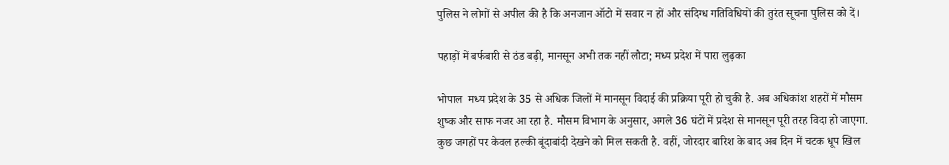पुलिस ने लोगों से अपील की है कि अनजान ऑटो में सवार न हों और संदिग्ध गतिविधियों की तुरंत सूचना पुलिस को दें।

पहाड़ों में बर्फबारी से ठंड बढ़ी, मानसून अभी तक नहीं लौटा; मध्य प्रदेश में पारा लुढ़का

भोपाल  मध्य प्रदेश के 35 से अधिक जिलों में मानसून विदाई की प्रक्रिया पूरी हो चुकी है. अब अधिकांश शहरों में मौसम शुष्क और साफ नजर आ रहा है. मौसम विभाग के अनुसार, अगले 36 घंटों में प्रदेश से मानसून पूरी तरह विदा हो जाएगा. कुछ जगहों पर केवल हल्की बूंदाबांदी देखने को मिल सकती है. वहीं, जोरदार बारिश के बाद अब दिन में चटक धूप खिल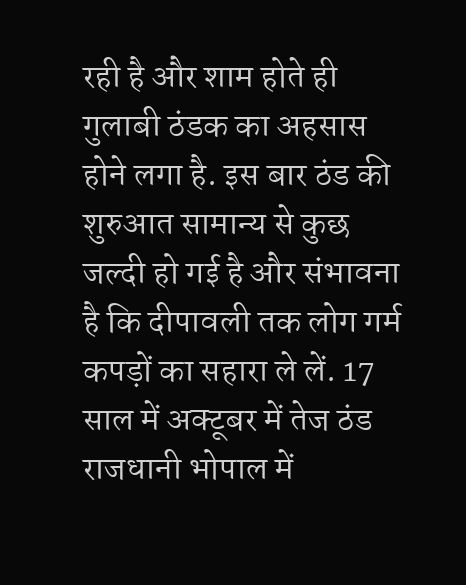रही है और शाम होते ही गुलाबी ठंडक का अहसास होने लगा है. इस बार ठंड की शुरुआत सामान्य से कुछ जल्दी हो गई है और संभावना है कि दीपावली तक लोग गर्म कपड़ों का सहारा ले लें. 17 साल में अक्टूबर में तेज ठंड राजधानी भोपाल में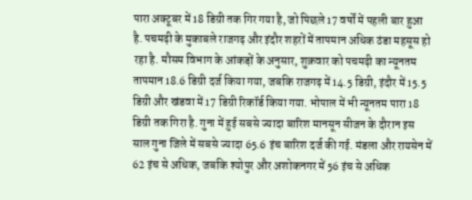पारा अक्टूबर में 18 डिग्री तक गिर गया है, जो पिछले 17 वर्षों में पहली बार हुआ है. पचमढ़ी के मुकाबले राजगढ़ और इंदौर शहरों में तापमान अधिक ठंडा महसूस हो रहा है. मौसम विभाग के आंकड़ों के अनुसार, शुक्रवार को पचमढ़ी का न्यूनतम तापमान 18.6 डिग्री दर्ज किया गया, जबकि राजगढ़ में 14.5 डिग्री, इंदौर में 15.5 डिग्री और खंडवा में 17 डिग्री रिकॉर्ड किया गया. भोपाल में भी न्यूनतम पारा 18 डिग्री तक गिरा है. गुना में हुई सबसे ज्यादा बारिश मानसून सीजन के दौरान इस साल गुना जिले में सबसे ज्यादा 65.6 इंच बारिश दर्ज की गई. मंडला और रायसेन में 62 इंच से अधिक, जबकि श्योपुर और अशोकनगर में 56 इंच से अधिक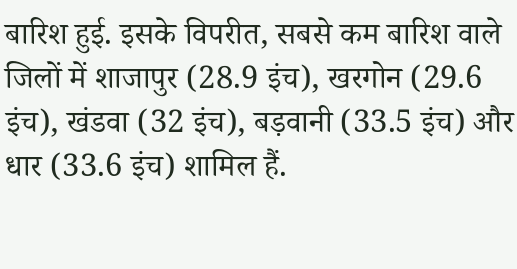बारिश हुई. इसके विपरीत, सबसे कम बारिश वाले जिलों में शाजापुर (28.9 इंच), खरगोन (29.6 इंच), खंडवा (32 इंच), बड़वानी (33.5 इंच) और धार (33.6 इंच) शामिल हैं.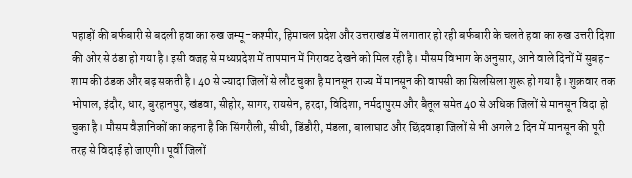पहाड़ों की बर्फबारी से बदली हवा का रुख जम्मू-कश्मीर, हिमाचल प्रदेश और उत्तराखंड में लगातार हो रही बर्फबारी के चलते हवा का रुख उत्तरी दिशा की ओर से ठंडा हो गया है। इसी वजह से मध्यप्रदेश में तापमान में गिरावट देखने को मिल रही है। मौसम विभाग के अनुसार, आने वाले दिनों में सुबह-शाम की ठंडक और बढ़ सकती है। 40 से ज्यादा जिलों से लौट चुका है मानसून राज्य में मानसून की वापसी का सिलसिला शुरू हो गया है। शुक्रवार तक भोपाल, इंदौर, धार, बुरहानपुर, खंडवा, सीहोर, सागर, रायसेन, हरदा, विदिशा, नर्मदापुरम और बैतूल समेत 40 से अधिक जिलों से मानसून विदा हो चुका है। मौसम वैज्ञानिकों का कहना है कि सिंगरौली, सीधी, डिंडौरी, मंडला, बालाघाट और छिंदवाड़ा जिलों से भी अगले 2 दिन में मानसून की पूरी तरह से विदाई हो जाएगी। पूर्वी जिलों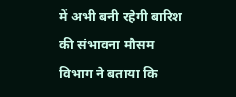में अभी बनी रहेगी बारिश की संभावना मौसम विभाग ने बताया कि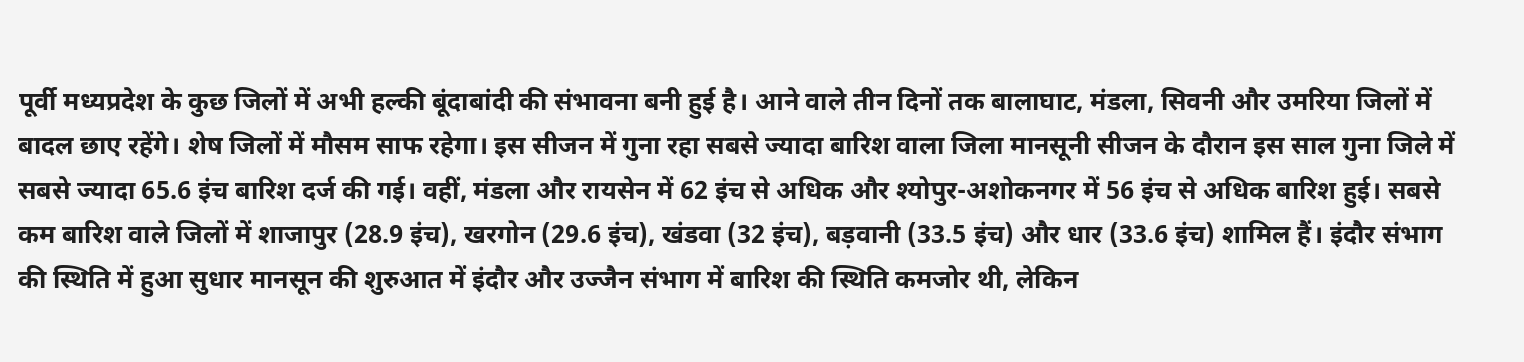पूर्वी मध्यप्रदेश के कुछ जिलों में अभी हल्की बूंदाबांदी की संभावना बनी हुई है। आने वाले तीन दिनों तक बालाघाट, मंडला, सिवनी और उमरिया जिलों में बादल छाए रहेंगे। शेष जिलों में मौसम साफ रहेगा। इस सीजन में गुना रहा सबसे ज्यादा बारिश वाला जिला मानसूनी सीजन के दौरान इस साल गुना जिले में सबसे ज्यादा 65.6 इंच बारिश दर्ज की गई। वहीं, मंडला और रायसेन में 62 इंच से अधिक और श्योपुर-अशोकनगर में 56 इंच से अधिक बारिश हुई। सबसे कम बारिश वाले जिलों में शाजापुर (28.9 इंच), खरगोन (29.6 इंच), खंडवा (32 इंच), बड़वानी (33.5 इंच) और धार (33.6 इंच) शामिल हैं। इंदौर संभाग की स्थिति में हुआ सुधार मानसून की शुरुआत में इंदौर और उज्जैन संभाग में बारिश की स्थिति कमजोर थी, लेकिन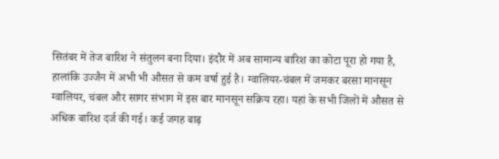सितंबर में तेज बारिश ने संतुलन बना दिया। इंदौर में अब सामान्य बारिश का कोटा पूरा हो गया है, हालांकि उज्जैन में अभी भी औसत से कम वर्षा हुई है। ग्वालियर-चंबल में जमकर बरसा मानसून ग्वालियर, चंबल और सागर संभाग में इस बार मानसून सक्रिय रहा। यहां के सभी जिलों में औसत से अधिक बारिश दर्ज की गई। कई जगह बाढ़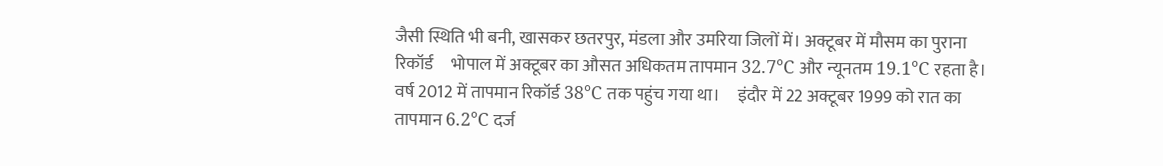जैसी स्थिति भी बनी, खासकर छतरपुर, मंडला और उमरिया जिलों में। अक्टूबर में मौसम का पुराना रिकॉर्ड     भोपाल में अक्टूबर का औसत अधिकतम तापमान 32.7°C और न्यूनतम 19.1°C रहता है। वर्ष 2012 में तापमान रिकॉर्ड 38°C तक पहुंच गया था।     इंदौर में 22 अक्टूबर 1999 को रात का तापमान 6.2°C दर्ज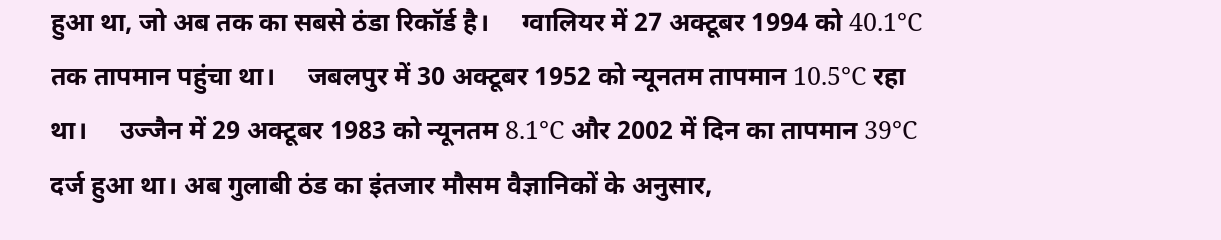हुआ था, जो अब तक का सबसे ठंडा रिकॉर्ड है।     ग्वालियर में 27 अक्टूबर 1994 को 40.1°C तक तापमान पहुंचा था।     जबलपुर में 30 अक्टूबर 1952 को न्यूनतम तापमान 10.5°C रहा था।     उज्जैन में 29 अक्टूबर 1983 को न्यूनतम 8.1°C और 2002 में दिन का तापमान 39°C दर्ज हुआ था। अब गुलाबी ठंड का इंतजार मौसम वैज्ञानिकों के अनुसार,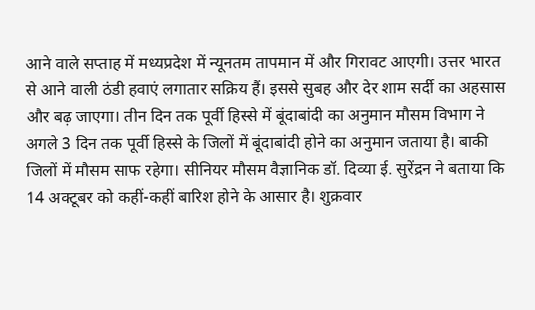आने वाले सप्ताह में मध्यप्रदेश में न्यूनतम तापमान में और गिरावट आएगी। उत्तर भारत से आने वाली ठंडी हवाएं लगातार सक्रिय हैं। इससे सुबह और देर शाम सर्दी का अहसास और बढ़ जाएगा। तीन दिन तक पूर्वी हिस्से में बूंदाबांदी का अनुमान मौसम विभाग ने अगले 3 दिन तक पूर्वी हिस्से के जिलों में बूंदाबांदी होने का अनुमान जताया है। बाकी जिलों में मौसम साफ रहेगा। सीनियर मौसम वैज्ञानिक डॉ. दिव्या ई. सुरेंद्रन ने बताया कि 14 अक्टूबर को कहीं-कहीं बारिश होने के आसार है। शुक्रवार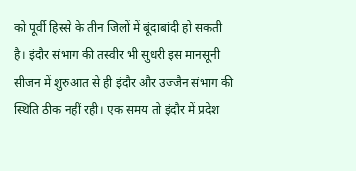को पूर्वी हिस्से के तीन जिलों में बूंदाबांदी हो सकती है। इंदौर संभाग की तस्वीर भी सुधरी इस मानसूनी सीजन में शुरुआत से ही इंदौर और उज्जैन संभाग की स्थिति ठीक नहीं रही। एक समय तो इंदौर में प्रदेश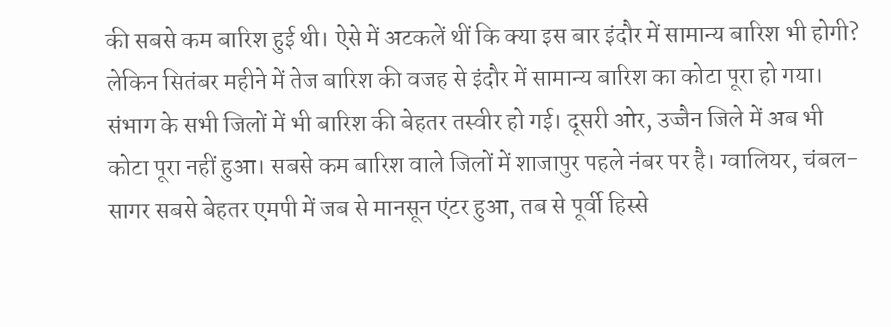की सबसे कम बारिश हुई थी। ऐसे में अटकलें थीं कि क्या इस बार इंदौर में सामान्य बारिश भी होगी? लेकिन सितंबर महीने में तेज बारिश की वजह से इंदौर में सामान्य बारिश का कोटा पूरा हो गया। संभाग के सभी जिलों में भी बारिश की बेहतर तस्वीर हो गई। दूसरी ओर, उज्जैन जिले में अब भी कोटा पूरा नहीं हुआ। सबसे कम बारिश वाले जिलों में शाजापुर पहले नंबर पर है। ग्वालियर, चंबल-सागर सबसे बेहतर एमपी में जब से मानसून एंटर हुआ, तब से पूर्वी हिस्से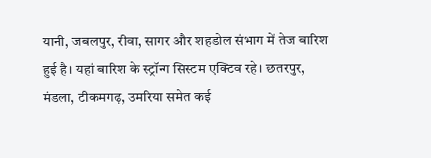यानी, जबलपुर, रीवा, सागर और शहडोल संभाग में तेज बारिश हुई है। यहां बारिश के स्ट्रॉन्ग सिस्टम एक्टिव रहे। छतरपुर, मंडला, टीकमगढ़, उमरिया समेत कई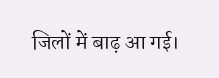जिलों में बाढ़ आ गई।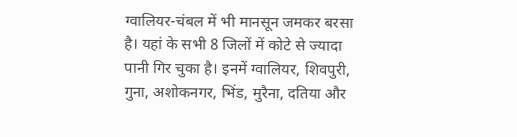ग्वालियर-चंबल में भी मानसून जमकर बरसा है। यहां के सभी 8 जिलों में कोटे से ज्यादा पानी गिर चुका है। इनमें ग्वालियर, शिवपुरी, गुना, अशोकनगर, भिंड, मुरैना, दतिया और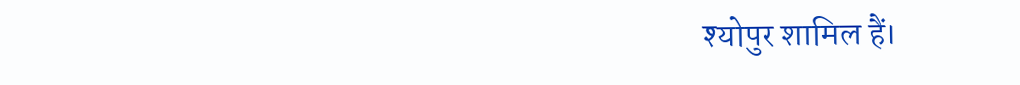श्योपुर शामिल हैं।